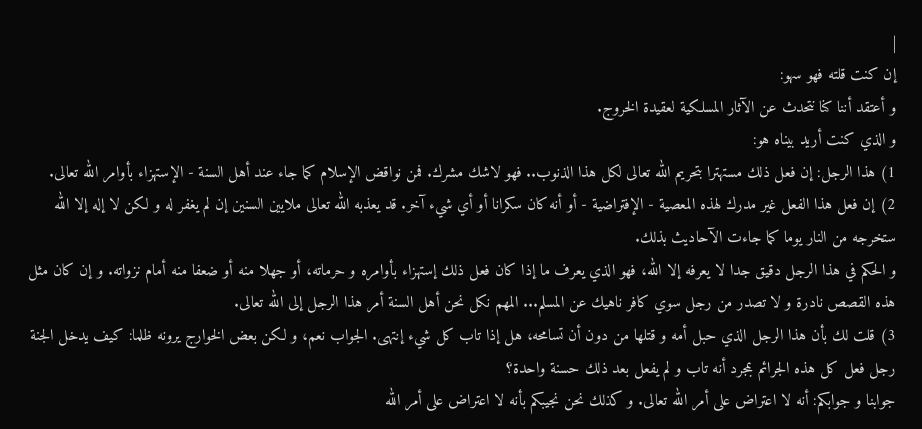|
إن كنت قلته فهو سهو:
و أعتقد أننا كنا نتحدث عن الآثار المسلكية لعقيدة الخروج.
و الذي كنت أريد بيناه هو:
1) هذا الرجل: إن فعل ذلك مستهترا بتحريم الله تعالى لكل هذا الذنوب.. فهو لاشك مشرك. فمن نواقض الإسلام كما جاء عند أهل السنة - الإستهزاء بأوامر الله تعالى.
2) إن فعل هذا الفعل غير مدرك لهذه المعصية - الإفتراضية - أو أنه كان سكرانا أو أي شيء آخر. قد يعذبه الله تعالى ملايين السنين إن لم يغفر له و لكن لا إله إلا الله ستخرجه من النار يوما كما جاءت الآحاديث بذلك.
و الحكم في هذا الرجل دقيق جدا لا يعرفه إلا الله، فهو الذي يعرف ما إذا كان فعل ذلك إستهزاء بأوامره و حرماته، أو جهلا منه أو ضعفا منه أمام نزواته. و إن كان مثل هذه القصص نادرة و لا تصدر من رجل سوي كافر ناهيك عن المسلم... المهم نكل نحن أهل السنة أمر هذا الرجل إلى الله تعالى.
3) قلت لك بأن هذا الرجل الذي حبل أمه و قتلها من دون أن تسامحه، هل إذا تاب كل شيء إنتهى. الجواب نعم، و لكن بعض الخوارج يرونه ظلما: كيف يدخل الجنة رجل فعل كل هذه الجرائم بمجرد أنه تاب و لم يفعل بعد ذلك حسنة واحدة؟
جوابنا و جوابكم: أنه لا اعتراض على أمر الله تعالى. و كذلك نحن نجيبكم بأنه لا اعتراض على أمر الله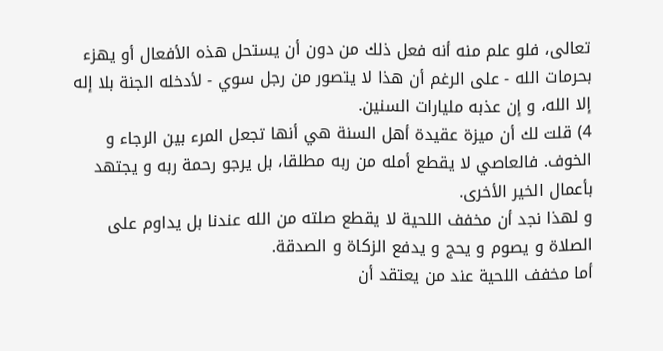تعالى، فلو علم منه أنه فعل ذلك من دون أن يستحل هذه الأفعال أو يهزء بحرمات الله - على الرغم أن هذا لا يتصور من رجل سوي - لأدخله الجنة بلا إله إلا الله، و إن عذبه مليارات السنين.
4) قلت لك أن ميزة عقيدة أهل السنة هي أنها تجعل المرء بين الرجاء و الخوف. فالعاصي لا يقطع أمله من ربه مطلقا، بل يرجو رحمة ربه و يجتهد بأعمال الخير الأخرى.
و لهذا نجد أن مخفف اللحية لا يقطع صلته من الله عندنا بل يداوم على الصلاة و يصوم و يحج و يدفع الزكاة و الصدقة.
أما مخفف اللحية عند من يعتقد أن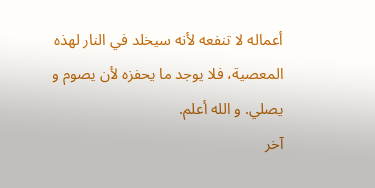أعماله لا تنفعه لأنه سيخلد في النار لهذه المعصية، فلا يوجد ما يحفزه لأن يصوم و يصلي. و الله أعلم.
آخر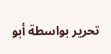تحرير بواسطة أبو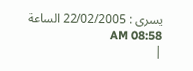يسرى : 22/02/2005 الساعة 08:58 AM
|